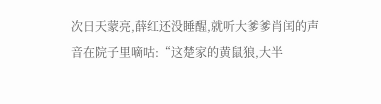次日天蒙亮,薛红还没睡醒,就听大爹爹肖闰的声音在院子里嘀咕:“这楚家的黄鼠狼,大半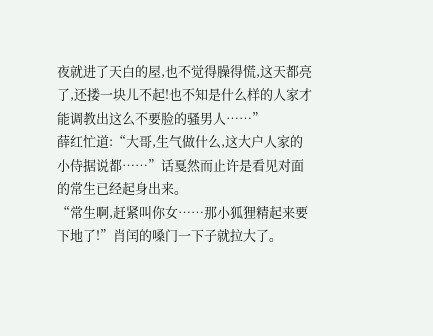夜就进了天白的屋,也不觉得臊得慌,这天都亮了,还搂一块儿不起!也不知是什么样的人家才能调教出这么不要脸的骚男人……”
薛红忙道:“大哥,生气做什么,这大户人家的小侍据说都……”话戛然而止许是看见对面的常生已经起身出来。
“常生啊,赶紧叫你女……那小狐狸精起来要下地了!”肖闰的嗓门一下子就拉大了。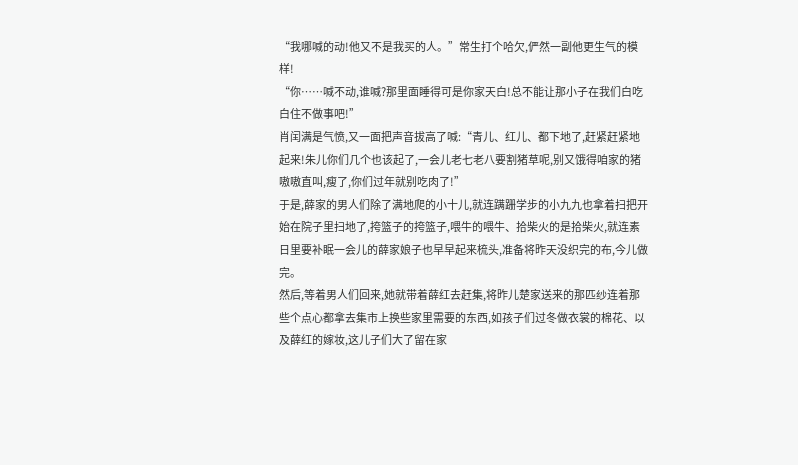“我哪喊的动!他又不是我买的人。”常生打个哈欠,俨然一副他更生气的模样!
“你……喊不动,谁喊?那里面睡得可是你家天白!总不能让那小子在我们白吃白住不做事吧!”
肖闰满是气愤,又一面把声音拔高了喊:“青儿、红儿、都下地了,赶紧赶紧地起来!朱儿你们几个也该起了,一会儿老七老八要割猪草呢,别又饿得咱家的猪嗷嗷直叫,瘦了,你们过年就别吃肉了!”
于是,薛家的男人们除了满地爬的小十儿,就连蹒跚学步的小九九也拿着扫把开始在院子里扫地了,挎篮子的挎篮子,喂牛的喂牛、拾柴火的是拾柴火,就连素日里要补眠一会儿的薛家娘子也早早起来梳头,准备将昨天没织完的布,今儿做完。
然后,等着男人们回来,她就带着薛红去赶集,将昨儿楚家送来的那匹纱连着那些个点心都拿去集市上换些家里需要的东西,如孩子们过冬做衣裳的棉花、以及薛红的嫁妆,这儿子们大了留在家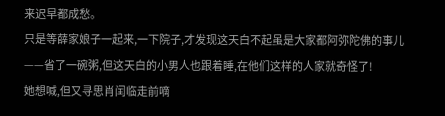来迟早都成愁。
只是等薛家娘子一起来,一下院子,才发现这天白不起虽是大家都阿弥陀佛的事儿——省了一碗粥,但这天白的小男人也跟着睡,在他们这样的人家就奇怪了!
她想喊,但又寻思肖闰临走前嘀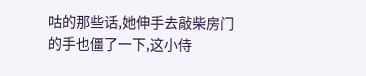咕的那些话,她伸手去敲柴房门的手也僵了一下,这小侍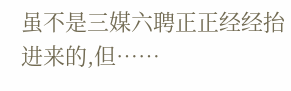虽不是三媒六聘正正经经抬进来的,但……